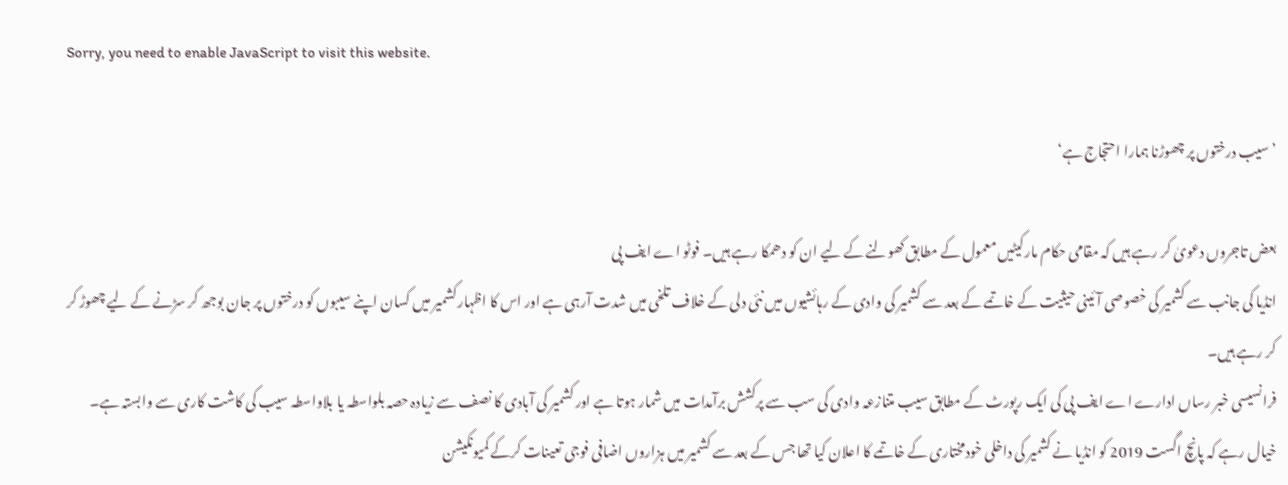Sorry, you need to enable JavaScript to visit this website.

’سیب درختوں پر چھوڑنا ہمارا احتجاج ہے‘

بعض تاجروں دعویٰ کر رہے ہیں کہ مقامی حکام مارکیٹیں معمول کے مطابق کھولنے کے لیے ان کو دھمکا رہے ہیں۔ فوٹو اے ایف پی
انڈیا کی جانب سے کشمیر کی خصوصی آئینی حیثیت کے خاتمے کے بعد سے کشمیر کی وادی کے رہائشیوں میں نئی دلی کے خلاف تلخی میں شدت آرہی ہے اور اس کا اظہار کشمیر میں کسان اپنے سیبوں کو درختوں پر جان بوجھ کر سڑنے کے لیے چھوڑ کر کر رہے ہیں۔
فرانسیسی خبر رساں ادارے اے ایف پی کی ایک رپورٹ کے مطابق سیب متنازعہ وادی کی سب سے پرکشش برآمدات میں شمار ہوتا ہے اور کشمیر کی آبادی کا نصف سے زیادہ حصہ بلواسطہ یا بلاواسطہ سیب کی کاشت کاری سے وابستہ ہے۔
خیال رہے کہ پانچ اگست 2019 کو انڈیا نے کشمیر کی داخلی خودمختاری کے خاتمے کا اعلان کیا تھا جس کے بعد سے کشمیر میں ہزاروں اضافی فوجی تعینات کرکے کمیونکیشن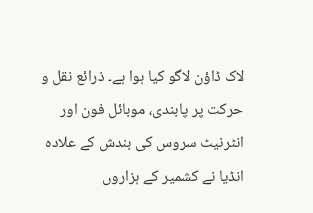لاک ڈاؤن لاگو کیا ہوا ہے۔ ذرائع نقل و حرکت پر پابندی، موبائل فون اور انٹرنیٹ سروس کی بندش کے علادہ انڈیا نے کشمیر کے ہزاروں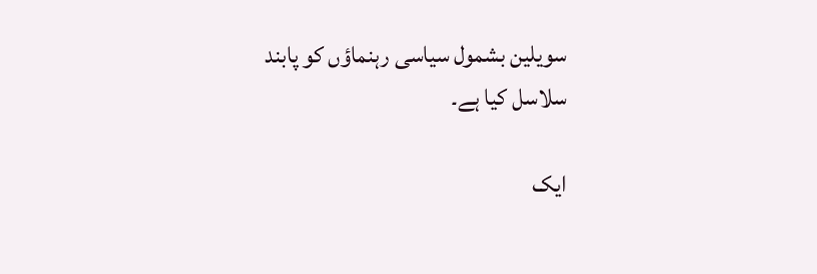سویلین بشمول سیاسی رہنماؤں کو پابند سلاسل کیا ہے۔

ایک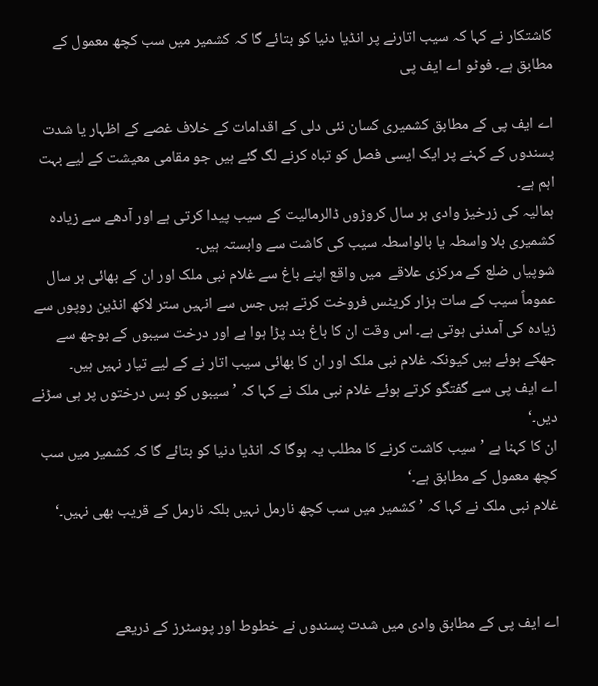کاشتکار نے کہا کہ سیب اتارنے پر انڈیا دنیا کو بتائے گا کہ کشمیر میں سب کچھ معمول کے مطابق ہے۔ فوٹو اے ایف پی

اے ایف پی کے مطابق کشمیری کسان نئی دلی کے اقدامات کے خلاف غصے کے اظہار یا شدت پسندوں کے کہنے پر ایک ایسی فصل کو تباہ کرنے لگ گئے ہیں جو مقامی معیشت کے لیے بہت اہم ہے۔
ہمالیہ کی زرخیز وادی ہر سال کروڑوں ڈالرمالیت کے سیب پیدا کرتی ہے اور آدھے سے زیادہ کشمیری بلا واسطہ یا بالواسطہ سیب کی کاشت سے وابستہ ہیں۔
شوپیاں ضلع کے مرکزی علاقے  میں واقع اپنے باغ سے غلام نبی ملک اور ان کے بھائی ہر سال عموماً سیب کے سات ہزار کریٹس فروخت کرتے ہیں جس سے انہیں ستر لاکھ انڈین روپوں سے زیادہ کی آمدنی ہوتی ہے۔ اس وقت ان کا باغ بند پڑا ہوا ہے اور درخت سیبوں کے بوجھ سے جھکے ہوئے ہیں کیونکہ غلام نبی ملک اور ان کا بھائی سیب اتار نے کے لیے تیار نہیں ہیں۔
اے ایف پی سے گفتگو کرتے ہوئے غلام نبی ملک نے کہا کہ ’سیبوں کو بس درختوں پر ہی سڑنے دیں۔‘
ان کا کہنا ہے ’سیب کاشت کرنے کا مطلب یہ ہوگا کہ انڈیا دنیا کو بتائے گا کہ کشمیر میں سب کچھ معمول کے مطابق ہے۔‘
غلام نبی ملک نے کہا کہ ’کشمیر میں سب کچھ نارمل نہیں بلکہ نارمل کے قریب بھی نہیں۔‘



اے ایف پی کے مطابق وادی میں شدت پسندوں نے خطوط اور پوسٹرز کے ذریعے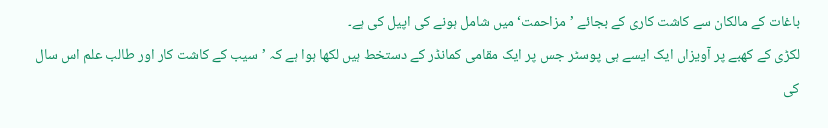باغات کے مالکان سے کاشت کاری کے بجائے ’مزاحمت‘ میں شامل ہونے کی اپیل کی ہے۔
لکڑی کے کھبے پر آویزاں ایک ایسے ہی پوسٹر جس پر ایک مقامی کمانڈر کے دستخط ہیں لکھا ہوا ہے کہ ’سیب کے کاشت کار اور طالب علم اس سال کی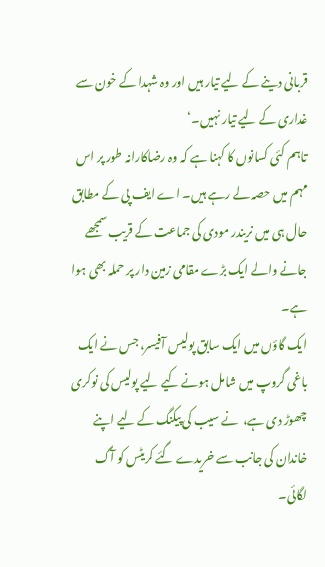قربانی دینے کے لیے تیار ہیں اور وہ شہدا کے خون سے غداری کے لیے تیار نہیں۔‘
تاہم کئی کسانوں کا کہنا ہے کہ وہ رضاکارانہ طور پر اس مہم میں حصہ لے رہے ہیں۔ اے ایف پی کے مطابق حال ہی میں نریندر مودی کی جماعت کے قریب سمجھے جانے والے ایک بڑے مقامی زمین دار پر حملہ بھی ہوا ہے۔
ایک گاؤں میں ایک سابق پولیس آفیسر، جس نے ایک باغی گروپ میں شامل ہونے کیے لیے پولیس کی نوکری چھوڑ دی ہے،  نے سیب کی پیکنگ کے لیے اپنے خاندان کی جانب سے خریدے گئے کریٹس کو آگ لگائی۔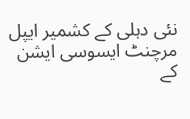نئی دہلی کے کشمیر ایپل مرچنٹ ایسوسی ایشن کے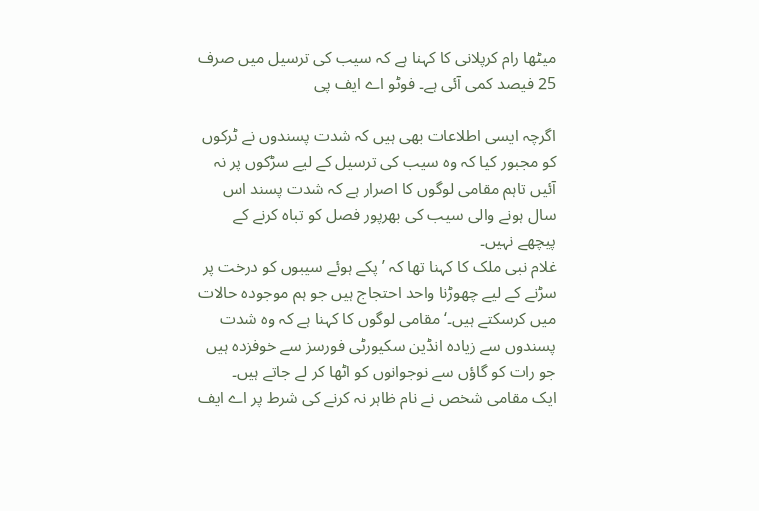میٹھا رام کرپلانی کا کہنا ہے کہ سیب کی ترسیل میں صرف 25 فیصد کمی آئی ہے۔ فوٹو اے ایف پی

اگرچہ ایسی اطلاعات بھی ہیں کہ شدت پسندوں نے ٹرکوں کو مجبور کیا کہ وہ سیب کی ترسیل کے لیے سڑکوں پر نہ آئیں تاہم مقامی لوگوں کا اصرار ہے کہ شدت پسند اس سال ہونے والی سیب کی بھرپور فصل کو تباہ کرنے کے پیچھے نہیں۔
غلام نبی ملک کا کہنا تھا کہ ’پکے ہوئے سیبوں کو درخت پر  سڑنے کے لیے چھوڑنا واحد احتجاج ہیں جو ہم موجودہ حالات میں کرسکتے ہیں۔‘ مقامی لوگوں کا کہنا ہے کہ وہ شدت پسندوں سے زیادہ انڈین سکیورٹی فورسز سے خوفزدہ ہیں جو رات کو گاؤں سے نوجوانوں کو اٹھا کر لے جاتے ہیں۔
ایک مقامی شخص نے نام ظاہر نہ کرنے کی شرط پر اے ایف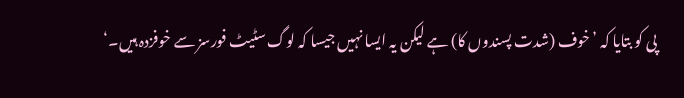پی کو بتایا کہ ’خوف (شدت پسندوں کا) ہے لیکن یہ ایسا نہیں جیسا کہ لوگ سٹیٹ فورسز سے خوفزدہ ہیں۔‘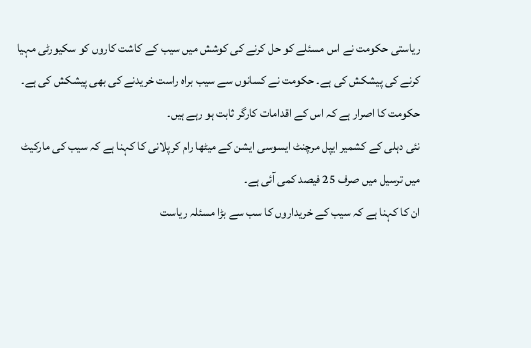ریاستی حکومت نے اس مسئلے کو حل کرنے کی کوشش میں سیب کے کاشت کاروں کو سکیورٹی مہیا کرنے کی پیشکش کی ہے۔ حکومت نے کسانوں سے سیب براہ راست خریدنے کی بھی پیشکش کی ہے۔ حکومت کا اصرار ہے کہ اس کے اقدامات کارگر ثابت ہو رہے ہیں۔
نئی دہلی کے کشمیر ایپل مرچنٹ ایسوسی ایشن کے میٹھا رام کرپلانی کا کہنا ہے کہ سیب کی مارکیٹ میں ترسیل میں صرف 25 فیصد کمی آئی ہے۔
ان کا کہنا ہے کہ سیب کے خریداروں کا سب سے بڑا مسئلہ ریاست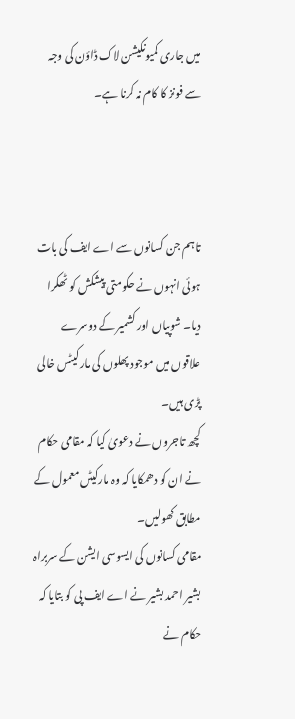میں جاری کمیونکیشن لاک ڈاؤن کی وجہ سے فونز کا کام نہ کرنا ہے۔



تاہم جن کسانوں سے اے ایف کی بات ہوئی انہوں نے حکومتی پیشکش کو ٹھکرا دیا۔ شوپیاں اور کشمیر کے دوسرے علاقوں میں موجود پھلوں کی مارکیٹس خالی پڑی ہیں۔
کچھ تاجروں نے دعویٰ کیا کہ مقامی حکام نے ان کو دھمکایا کہ وہ مارکیٹں معمول کے مطابق کھولیں۔
مقامی کسانوں کی ایسوسی ایشن کے سربراہ  بشیر احمد بشیر نے اے ایف پی کو بتایا کہ حکام نے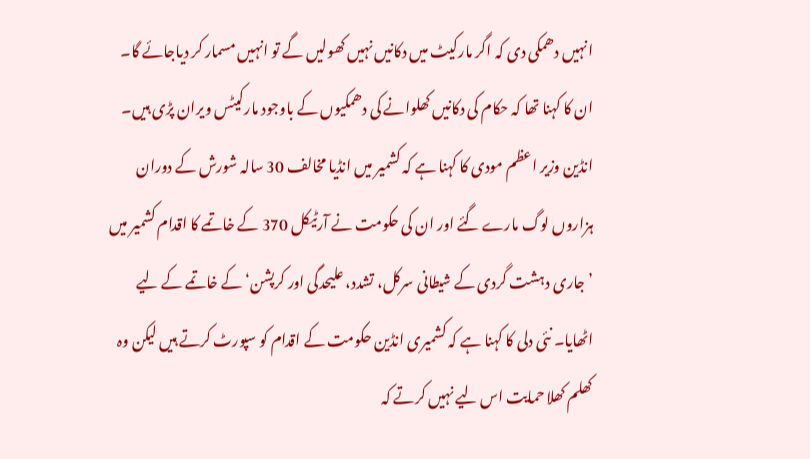انہیں دھمکی دی کہ اگر مارکیٹ میں دکانیں نہیں کھولیں گے تو انہیں مسمار کر دیاجائے گا۔  ان کا کہنا تھا کہ حکام کی دکانیں کھلوانے کی دھمکیوں کے باوجود مارکیٹس ویران پڑی ہیں۔
انڈین وزیر اعظم مودی کا کہنا ہے کہ کشمیر میں انڈیا مخالف 30 سالہ شورش کے دوران ہزاروں لوگ مارے گئے اور ان کی حکومت نے آرٹیکل 370 کے خاتمے کا اقدام کشمیر میں ’جاری دہشت گردی کے شیطانی سرکل، تشدد، علیحدگی اور کرپشن‘ کے خاتمے کے لیے اٹھایا۔ نئی دلی کا کہنا ہے کہ کشمیری انڈین حکومت کے اقدام کو سپورٹ کرتے ہیں لیکن وہ کھلم کھلا حمایت اس لیے نہیں کرتے کہ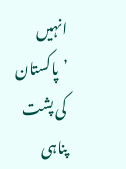انہیں ’پاکستان کی پشت پناہی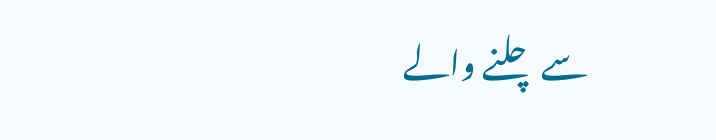سے چلنے والے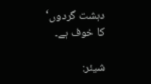دہشت گردوں‘ کا خوف ہے۔

شیئر: